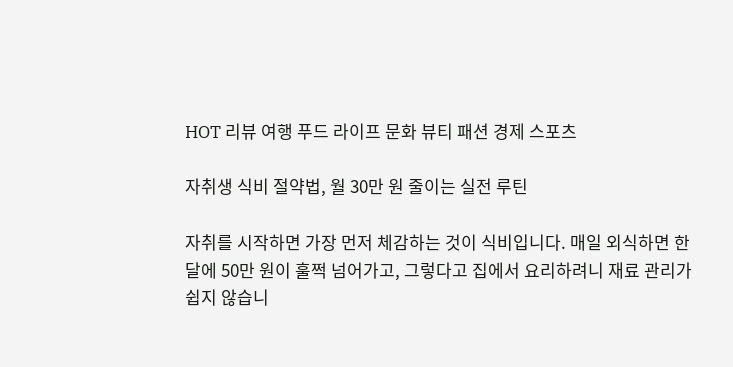HOT 리뷰 여행 푸드 라이프 문화 뷰티 패션 경제 스포츠

자취생 식비 절약법, 월 30만 원 줄이는 실전 루틴

자취를 시작하면 가장 먼저 체감하는 것이 식비입니다. 매일 외식하면 한 달에 50만 원이 훌쩍 넘어가고, 그렇다고 집에서 요리하려니 재료 관리가 쉽지 않습니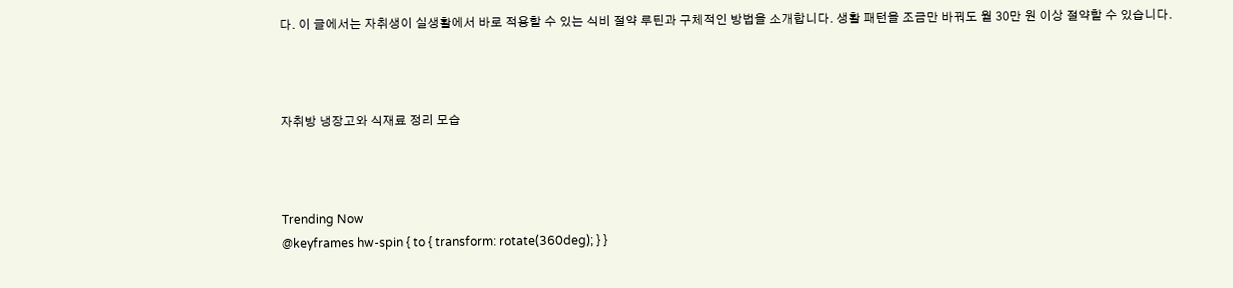다. 이 글에서는 자취생이 실생활에서 바로 적용할 수 있는 식비 절약 루틴과 구체적인 방법을 소개합니다. 생활 패턴을 조금만 바꿔도 월 30만 원 이상 절약할 수 있습니다.



자취방 냉장고와 식재료 정리 모습



Trending Now
@keyframes hw-spin { to { transform: rotate(360deg); } }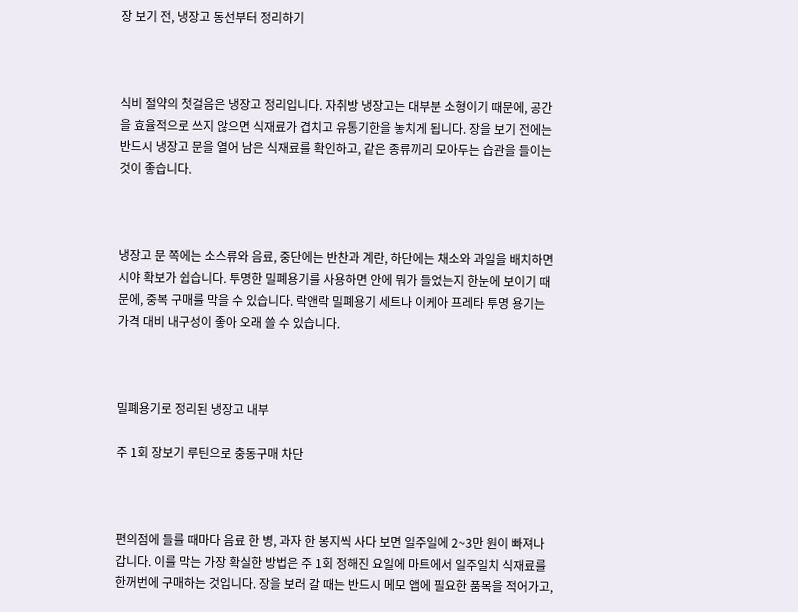장 보기 전, 냉장고 동선부터 정리하기



식비 절약의 첫걸음은 냉장고 정리입니다. 자취방 냉장고는 대부분 소형이기 때문에, 공간을 효율적으로 쓰지 않으면 식재료가 겹치고 유통기한을 놓치게 됩니다. 장을 보기 전에는 반드시 냉장고 문을 열어 남은 식재료를 확인하고, 같은 종류끼리 모아두는 습관을 들이는 것이 좋습니다.



냉장고 문 쪽에는 소스류와 음료, 중단에는 반찬과 계란, 하단에는 채소와 과일을 배치하면 시야 확보가 쉽습니다. 투명한 밀폐용기를 사용하면 안에 뭐가 들었는지 한눈에 보이기 때문에, 중복 구매를 막을 수 있습니다. 락앤락 밀폐용기 세트나 이케아 프레타 투명 용기는 가격 대비 내구성이 좋아 오래 쓸 수 있습니다.



밀폐용기로 정리된 냉장고 내부

주 1회 장보기 루틴으로 충동구매 차단



편의점에 들를 때마다 음료 한 병, 과자 한 봉지씩 사다 보면 일주일에 2~3만 원이 빠져나갑니다. 이를 막는 가장 확실한 방법은 주 1회 정해진 요일에 마트에서 일주일치 식재료를 한꺼번에 구매하는 것입니다. 장을 보러 갈 때는 반드시 메모 앱에 필요한 품목을 적어가고,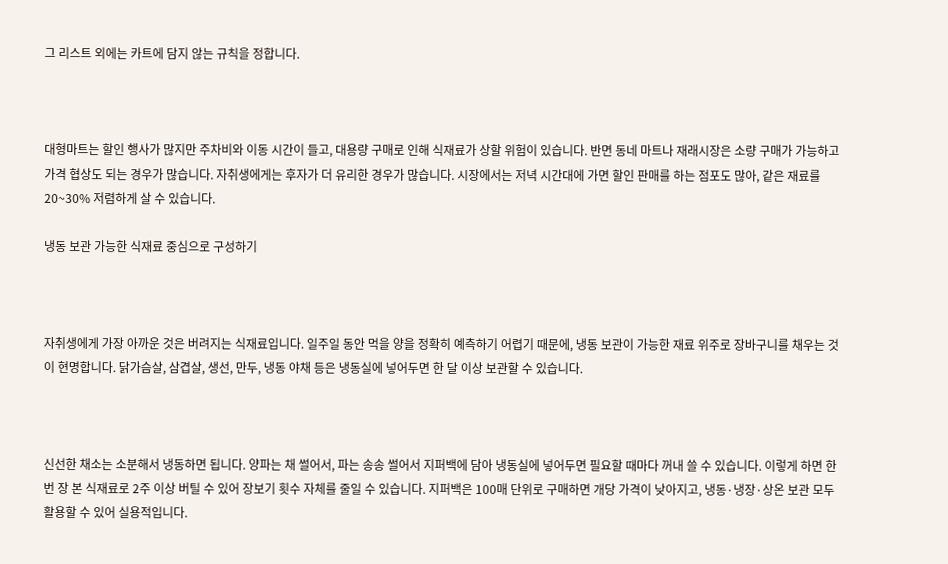그 리스트 외에는 카트에 담지 않는 규칙을 정합니다.



대형마트는 할인 행사가 많지만 주차비와 이동 시간이 들고, 대용량 구매로 인해 식재료가 상할 위험이 있습니다. 반면 동네 마트나 재래시장은 소량 구매가 가능하고 가격 협상도 되는 경우가 많습니다. 자취생에게는 후자가 더 유리한 경우가 많습니다. 시장에서는 저녁 시간대에 가면 할인 판매를 하는 점포도 많아, 같은 재료를 20~30% 저렴하게 살 수 있습니다.

냉동 보관 가능한 식재료 중심으로 구성하기



자취생에게 가장 아까운 것은 버려지는 식재료입니다. 일주일 동안 먹을 양을 정확히 예측하기 어렵기 때문에, 냉동 보관이 가능한 재료 위주로 장바구니를 채우는 것이 현명합니다. 닭가슴살, 삼겹살, 생선, 만두, 냉동 야채 등은 냉동실에 넣어두면 한 달 이상 보관할 수 있습니다.



신선한 채소는 소분해서 냉동하면 됩니다. 양파는 채 썰어서, 파는 송송 썰어서 지퍼백에 담아 냉동실에 넣어두면 필요할 때마다 꺼내 쓸 수 있습니다. 이렇게 하면 한 번 장 본 식재료로 2주 이상 버틸 수 있어 장보기 횟수 자체를 줄일 수 있습니다. 지퍼백은 100매 단위로 구매하면 개당 가격이 낮아지고, 냉동·냉장·상온 보관 모두 활용할 수 있어 실용적입니다.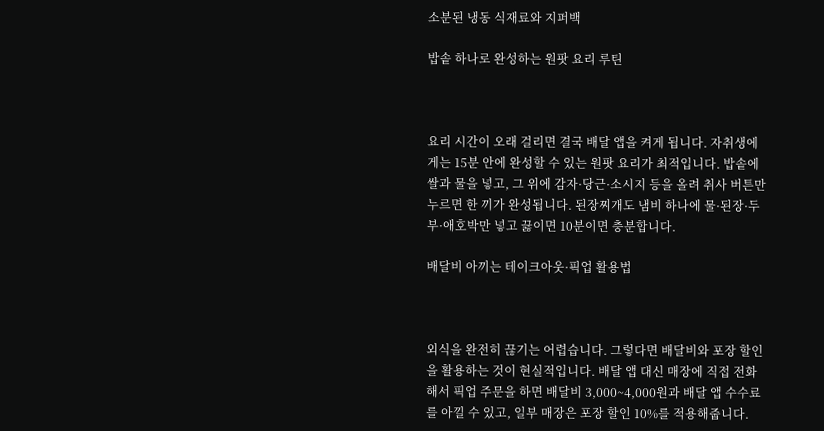소분된 냉동 식재료와 지퍼백

밥솥 하나로 완성하는 원팟 요리 루틴



요리 시간이 오래 걸리면 결국 배달 앱을 켜게 됩니다. 자취생에게는 15분 안에 완성할 수 있는 원팟 요리가 최적입니다. 밥솥에 쌀과 물을 넣고, 그 위에 감자·당근·소시지 등을 올려 취사 버튼만 누르면 한 끼가 완성됩니다. 된장찌개도 냄비 하나에 물·된장·두부·애호박만 넣고 끓이면 10분이면 충분합니다.

배달비 아끼는 테이크아웃·픽업 활용법



외식을 완전히 끊기는 어렵습니다. 그렇다면 배달비와 포장 할인을 활용하는 것이 현실적입니다. 배달 앱 대신 매장에 직접 전화해서 픽업 주문을 하면 배달비 3,000~4,000원과 배달 앱 수수료를 아낄 수 있고, 일부 매장은 포장 할인 10%를 적용해줍니다.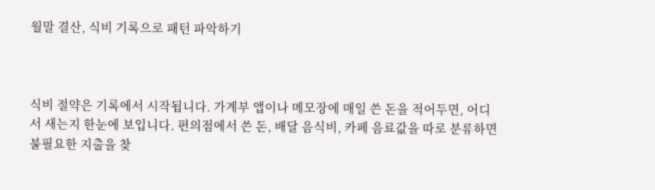월말 결산, 식비 기록으로 패턴 파악하기



식비 절약은 기록에서 시작됩니다. 가계부 앱이나 메모장에 매일 쓴 돈을 적어두면, 어디서 새는지 한눈에 보입니다. 편의점에서 쓴 돈, 배달 음식비, 카페 음료값을 따로 분류하면 불필요한 지출을 찾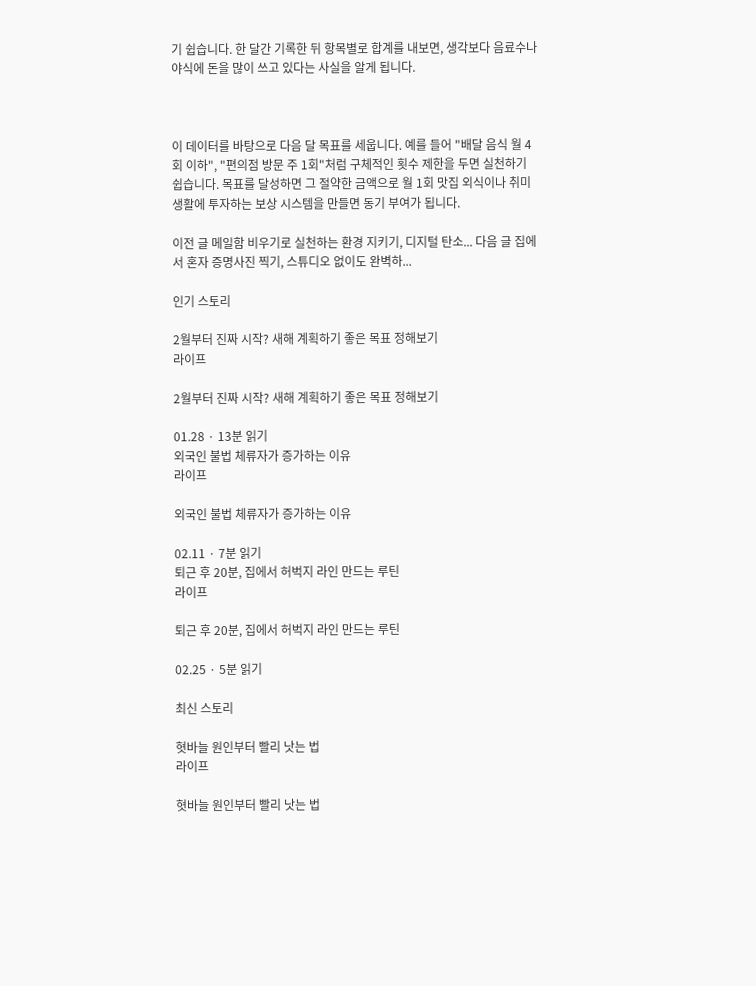기 쉽습니다. 한 달간 기록한 뒤 항목별로 합계를 내보면, 생각보다 음료수나 야식에 돈을 많이 쓰고 있다는 사실을 알게 됩니다.



이 데이터를 바탕으로 다음 달 목표를 세웁니다. 예를 들어 "배달 음식 월 4회 이하", "편의점 방문 주 1회"처럼 구체적인 횟수 제한을 두면 실천하기 쉽습니다. 목표를 달성하면 그 절약한 금액으로 월 1회 맛집 외식이나 취미 생활에 투자하는 보상 시스템을 만들면 동기 부여가 됩니다.

이전 글 메일함 비우기로 실천하는 환경 지키기, 디지털 탄소... 다음 글 집에서 혼자 증명사진 찍기, 스튜디오 없이도 완벽하...

인기 스토리

2월부터 진짜 시작? 새해 계획하기 좋은 목표 정해보기
라이프

2월부터 진짜 시작? 새해 계획하기 좋은 목표 정해보기

01.28 · 13분 읽기
외국인 불법 체류자가 증가하는 이유
라이프

외국인 불법 체류자가 증가하는 이유

02.11 · 7분 읽기
퇴근 후 20분, 집에서 허벅지 라인 만드는 루틴
라이프

퇴근 후 20분, 집에서 허벅지 라인 만드는 루틴

02.25 · 5분 읽기

최신 스토리

혓바늘 원인부터 빨리 낫는 법
라이프

혓바늘 원인부터 빨리 낫는 법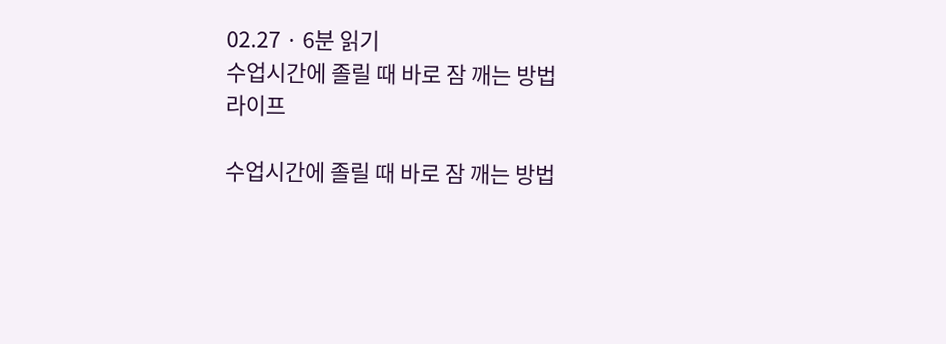02.27 · 6분 읽기
수업시간에 졸릴 때 바로 잠 깨는 방법
라이프

수업시간에 졸릴 때 바로 잠 깨는 방법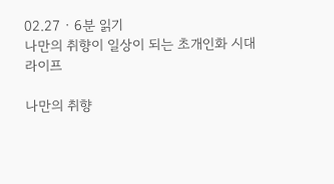02.27 · 6분 읽기
나만의 취향이 일상이 되는 초개인화 시대
라이프

나만의 취향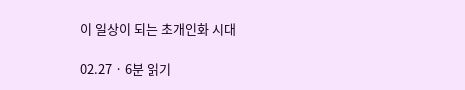이 일상이 되는 초개인화 시대

02.27 · 6분 읽기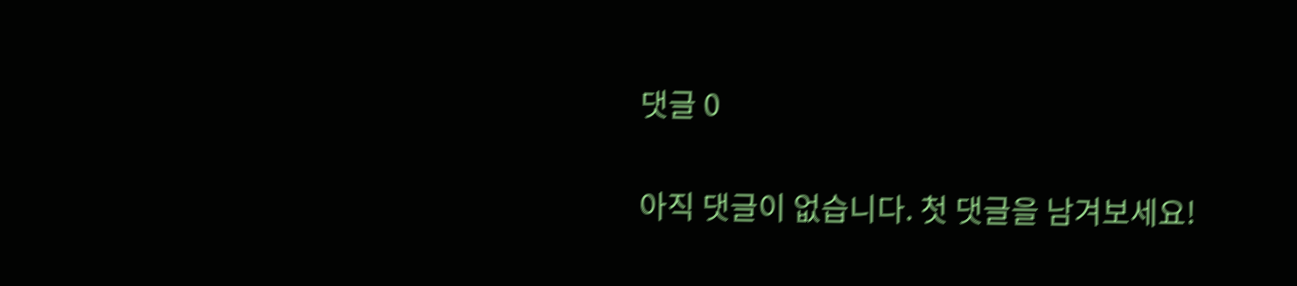댓글 0

아직 댓글이 없습니다. 첫 댓글을 남겨보세요!